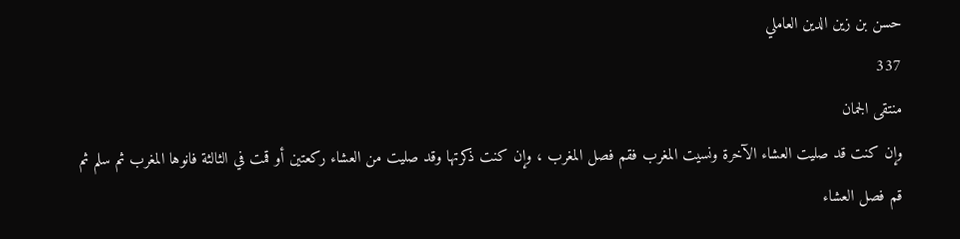حسن بن زين الدين العاملي
337
منتقى الجمان
وإن كنت قد صليت العشاء الآخرة ونسيت المغرب فقم فصل المغرب ، وإن كنت ذكرتها وقد صليت من العشاء ركعتين أو قمت في الثالثة فانوها المغرب ثم سلم ثم قم فصل العشاء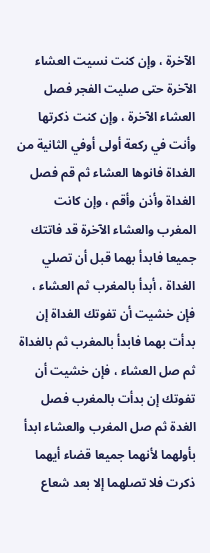الآخرة ، وإن كنت نسيت العشاء الآخرة حتى صليت الفجر فصل العشاء الآخرة ، وإن كنت ذكرتها وأنت في ركعة أولى أوفي الثانية من الغداة فانوها العشاء ثم قم فصل الغداة وأذن وأقم ، وإن كانت المغرب والعشاء الآخرة قد فاتتك جميعا فابدأ بهما قبل أن تصلي الغداة ، أبدأ بالمغرب ثم العشاء ، فإن خشيت أن تفوتك الغداة إن بدأت بهما فابدأ بالمغرب ثم بالغداة ثم صل العشاء ، فإن خشيت أن تفوتك إن بدأت بالمغرب فصل الغدة ثم صل المغرب والعشاء ابدأ بأولهما لأنهما جميعا قضاء أيهما ذكرت فلا تصلهما إلا بعد شعاع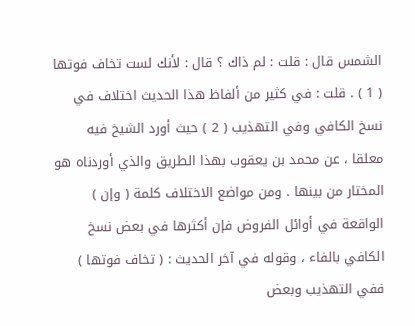الشمس قال : قلت : لم ذاك ؟ قال : لأنك لست تخاف فوتها ( 1 ) . قلت : في كثير من ألفاظ هذا الحديث اختلاف في نسخ الكافي وفي التهذيب ( 2 ) حيث أورد الشيخ فيه معلقا ، عن محمد بن يعقوب بهذا الطريق والذي أوردناه هو المختار من بينها . ومن مواضع الاختلاف كلمة ( وإن ) الواقعة في أوائل الفروض فإن أكثرها في بعض نسخ الكافي بالفاء ، وقوله في آخر الحديث : ( تخاف فوتها ) ففي التهذيب وبعض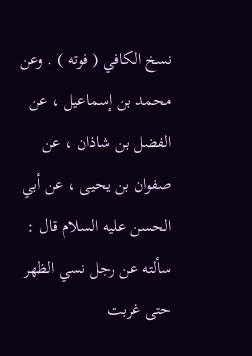نسخ الكافي ( فوته ) . وعن محمد بن إسماعيل ، عن الفضل بن شاذان ، عن صفوان بن يحيى ، عن أبي الحسن عليه السلام قال : سألته عن رجل نسي الظهر حتى غربت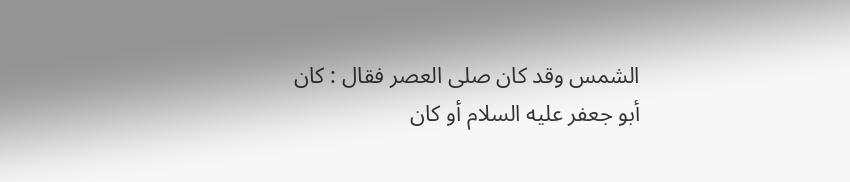الشمس وقد كان صلى العصر فقال : كان أبو جعفر عليه السلام أو كان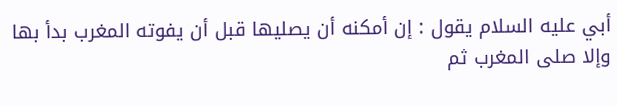أبي عليه السلام يقول : إن أمكنه أن يصليها قبل أن يفوته المغرب بدأ بها وإلا صلى المغرب ثم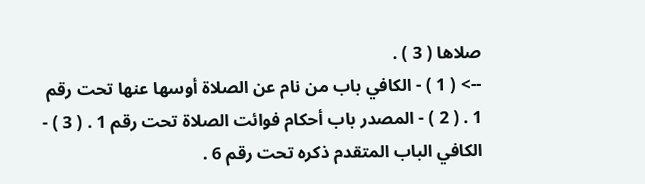صلاها ( 3 ) .
--> ( 1 ) - الكافي باب من نام عن الصلاة أوسها عنها تحت رقم 1 . ( 2 ) - المصدر باب أحكام فوائت الصلاة تحت رقم 1 . ( 3 ) - الكافي الباب المتقدم ذكره تحت رقم 6 .